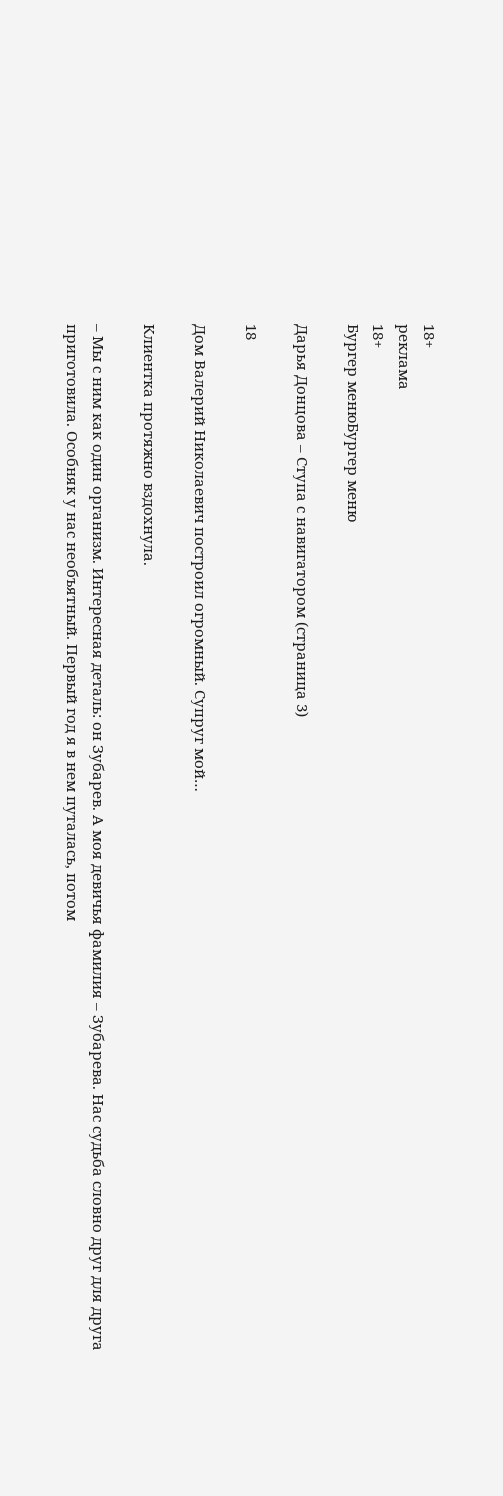18+
реклама
18+
Бургер менюБургер меню

Дарья Донцова – Ступа с навигатором (страница 3)

18

Дом Валерий Николаевич построил огромный. Супруг мой…

Клиентка протяжно вздохнула.

– Мы с ним как один организм. Интересная деталь: он Зубарев. А моя девичья фамилия – Зубарева. Нас судьба словно друг для друга приготовила. Особняк у нас необъятный. Первый год я в нем путалась, потом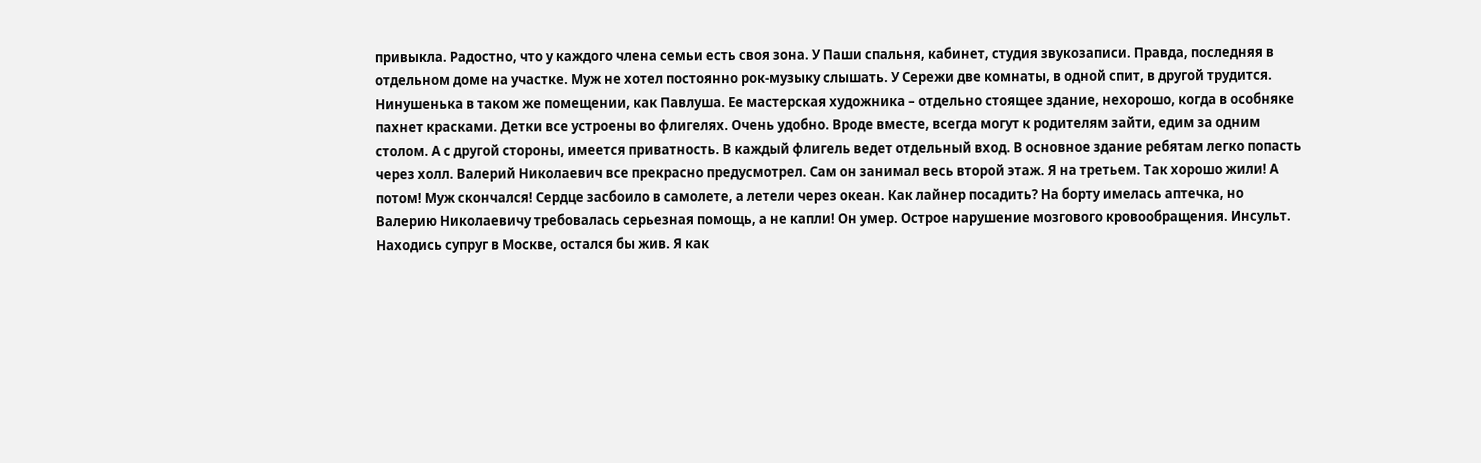привыкла. Радостно, что у каждого члена семьи есть своя зона. У Паши спальня, кабинет, студия звукозаписи. Правда, последняя в отдельном доме на участке. Муж не хотел постоянно рок-музыку слышать. У Сережи две комнаты, в одной спит, в другой трудится. Нинушенька в таком же помещении, как Павлуша. Ее мастерская художника – отдельно стоящее здание, нехорошо, когда в особняке пахнет красками. Детки все устроены во флигелях. Очень удобно. Вроде вместе, всегда могут к родителям зайти, едим за одним столом. А с другой стороны, имеется приватность. В каждый флигель ведет отдельный вход. В основное здание ребятам легко попасть через холл. Валерий Николаевич все прекрасно предусмотрел. Сам он занимал весь второй этаж. Я на третьем. Так хорошо жили! А потом! Муж скончался! Сердце засбоило в самолете, а летели через океан. Как лайнер посадить? На борту имелась аптечка, но Валерию Николаевичу требовалась серьезная помощь, а не капли! Он умер. Острое нарушение мозгового кровообращения. Инсульт. Находись супруг в Москве, остался бы жив. Я как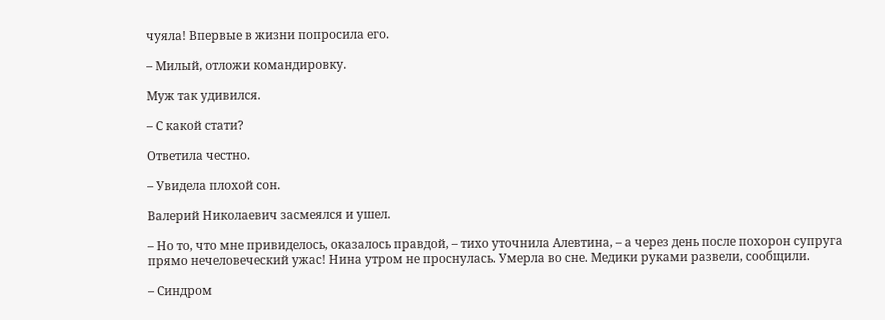чуяла! Впервые в жизни попросила его.

– Милый, отложи командировку.

Муж так удивился.

– С какой стати?

Ответила честно.

– Увидела плохой сон.

Валерий Николаевич засмеялся и ушел.

– Но то, что мне привиделось, оказалось правдой, – тихо уточнила Алевтина, – а через день после похорон супруга прямо нечеловеческий ужас! Нина утром не проснулась. Умерла во сне. Медики руками развели, сообщили.

– Синдром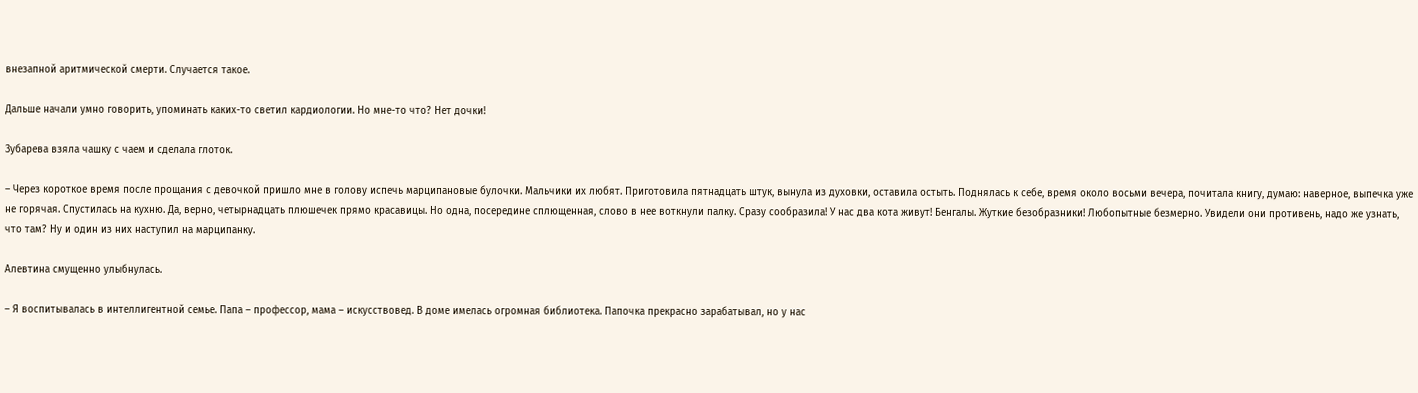внезапной аритмической смерти. Случается такое.

Дальше начали умно говорить, упоминать каких-то светил кардиологии. Но мне-то что? Нет дочки!

Зубарева взяла чашку с чаем и сделала глоток.

– Через короткое время после прощания с девочкой пришло мне в голову испечь марципановые булочки. Мальчики их любят. Приготовила пятнадцать штук, вынула из духовки, оставила остыть. Поднялась к себе, время около восьми вечера, почитала книгу, думаю: наверное, выпечка уже не горячая. Спустилась на кухню. Да, верно, четырнадцать плюшечек прямо красавицы. Но одна, посередине сплющенная, слово в нее воткнули палку. Сразу сообразила! У нас два кота живут! Бенгалы. Жуткие безобразники! Любопытные безмерно. Увидели они противень, надо же узнать, что там? Ну и один из них наступил на марципанку.

Алевтина смущенно улыбнулась.

– Я воспитывалась в интеллигентной семье. Папа – профессор, мама – искусствовед. В доме имелась огромная библиотека. Папочка прекрасно зарабатывал, но у нас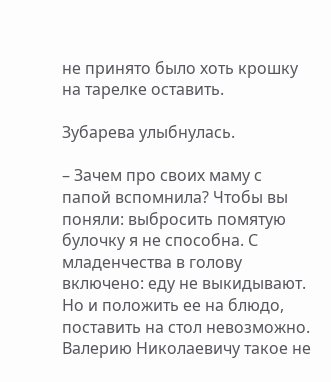не принято было хоть крошку на тарелке оставить.

Зубарева улыбнулась.

– Зачем про своих маму с папой вспомнила? Чтобы вы поняли: выбросить помятую булочку я не способна. С младенчества в голову включено: еду не выкидывают. Но и положить ее на блюдо, поставить на стол невозможно. Валерию Николаевичу такое не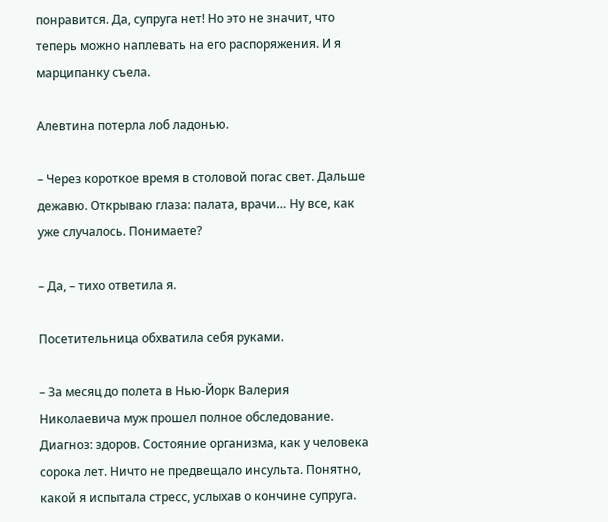понравится. Да, супруга нет! Но это не значит, что теперь можно наплевать на его распоряжения. И я марципанку съела.

Алевтина потерла лоб ладонью.

– Через короткое время в столовой погас свет. Дальше дежавю. Открываю глаза: палата, врачи… Ну все, как уже случалось. Понимаете?

– Да, – тихо ответила я.

Посетительница обхватила себя руками.

– За месяц до полета в Нью-Йорк Валерия Николаевича муж прошел полное обследование. Диагноз: здоров. Состояние организма, как у человека сорока лет. Ничто не предвещало инсульта. Понятно, какой я испытала стресс, услыхав о кончине супруга.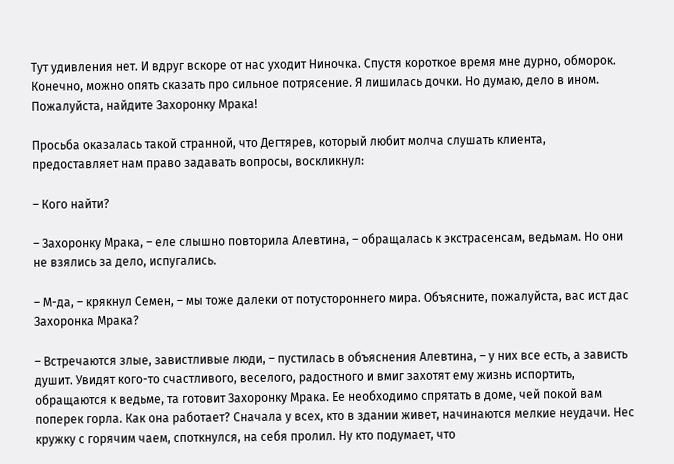Тут удивления нет. И вдруг вскоре от нас уходит Ниночка. Спустя короткое время мне дурно, обморок. Конечно, можно опять сказать про сильное потрясение. Я лишилась дочки. Но думаю, дело в ином. Пожалуйста, найдите Захоронку Мрака!

Просьба оказалась такой странной, что Дегтярев, который любит молча слушать клиента, предоставляет нам право задавать вопросы, воскликнул:

– Кого найти?

– Захоронку Мрака, – еле слышно повторила Алевтина, – обращалась к экстрасенсам, ведьмам. Но они не взялись за дело, испугались.

– М-да, – крякнул Семен, – мы тоже далеки от потустороннего мира. Объясните, пожалуйста, вас ист дас Захоронка Мрака?

– Встречаются злые, завистливые люди, – пустилась в объяснения Алевтина, – у них все есть, а зависть душит. Увидят кого-то счастливого, веселого, радостного и вмиг захотят ему жизнь испортить, обращаются к ведьме, та готовит Захоронку Мрака. Ее необходимо спрятать в доме, чей покой вам поперек горла. Как она работает? Сначала у всех, кто в здании живет, начинаются мелкие неудачи. Нес кружку с горячим чаем, споткнулся, на себя пролил. Ну кто подумает, что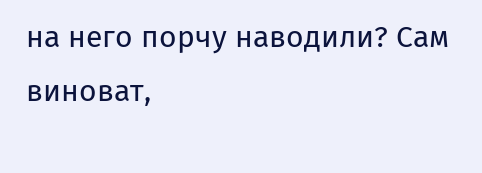на него порчу наводили? Сам виноват,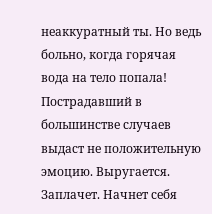неаккуратный ты. Но ведь больно, когда горячая вода на тело попала! Пострадавший в большинстве случаев выдаст не положительную эмоцию. Выругается. Заплачет. Начнет себя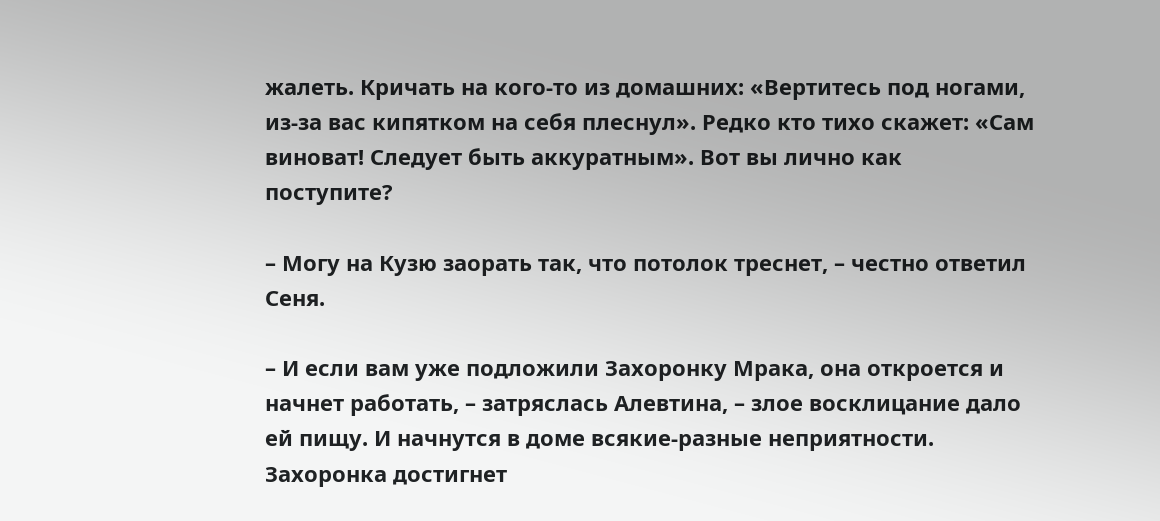жалеть. Кричать на кого-то из домашних: «Вертитесь под ногами, из-за вас кипятком на себя плеснул». Редко кто тихо скажет: «Сам виноват! Следует быть аккуратным». Вот вы лично как поступите?

– Могу на Кузю заорать так, что потолок треснет, – честно ответил Сеня.

– И если вам уже подложили Захоронку Мрака, она откроется и начнет работать, – затряслась Алевтина, – злое восклицание дало ей пищу. И начнутся в доме всякие-разные неприятности. Захоронка достигнет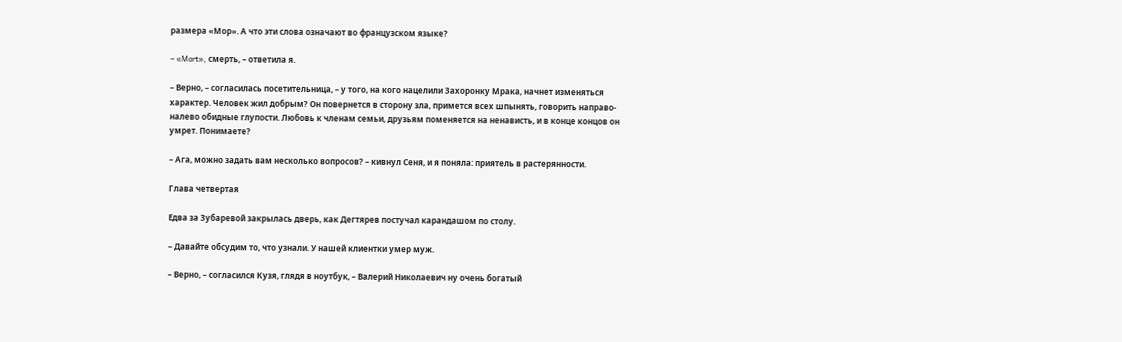размера «Мор». А что эти слова означают во французском языке?

– «Mort», смерть, – ответила я.

– Верно, – согласилась посетительница, – у того, на кого нацелили Захоронку Мрака, начнет изменяться характер. Человек жил добрым? Он повернется в сторону зла, примется всех шпынять, говорить направо-налево обидные глупости. Любовь к членам семьи, друзьям поменяется на ненависть, и в конце концов он умрет. Понимаете?

– Ага, можно задать вам несколько вопросов? – кивнул Сеня, и я поняла: приятель в растерянности.

Глава четвертая

Едва за Зубаревой закрылась дверь, как Дегтярев постучал карандашом по столу.

– Давайте обсудим то, что узнали. У нашей клиентки умер муж.

– Верно, – согласился Кузя, глядя в ноутбук, – Валерий Николаевич ну очень богатый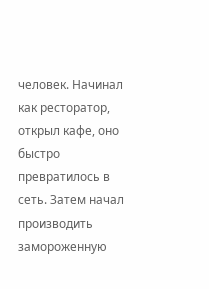человек. Начинал как ресторатор, открыл кафе, оно быстро превратилось в сеть. Затем начал производить замороженную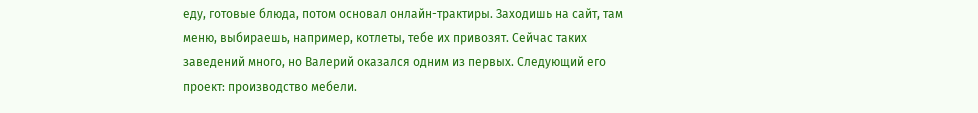еду, готовые блюда, потом основал онлайн-трактиры. Заходишь на сайт, там меню, выбираешь, например, котлеты, тебе их привозят. Сейчас таких заведений много, но Валерий оказался одним из первых. Следующий его проект: производство мебели.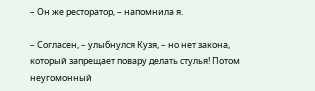– Он же ресторатор, – напомнила я.

– Согласен, – улыбнулся Кузя, – но нет закона, который запрещает повару делать стулья! Потом неугомонный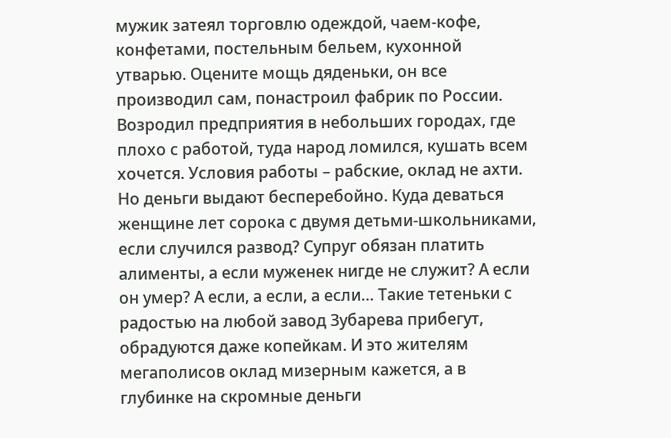мужик затеял торговлю одеждой, чаем-кофе, конфетами, постельным бельем, кухонной утварью. Оцените мощь дяденьки, он все производил сам, понастроил фабрик по России. Возродил предприятия в небольших городах, где плохо с работой, туда народ ломился, кушать всем хочется. Условия работы – рабские, оклад не ахти. Но деньги выдают бесперебойно. Куда деваться женщине лет сорока с двумя детьми-школьниками, если случился развод? Супруг обязан платить алименты, а если муженек нигде не служит? А если он умер? А если, а если, а если… Такие тетеньки с радостью на любой завод Зубарева прибегут, обрадуются даже копейкам. И это жителям мегаполисов оклад мизерным кажется, а в глубинке на скромные деньги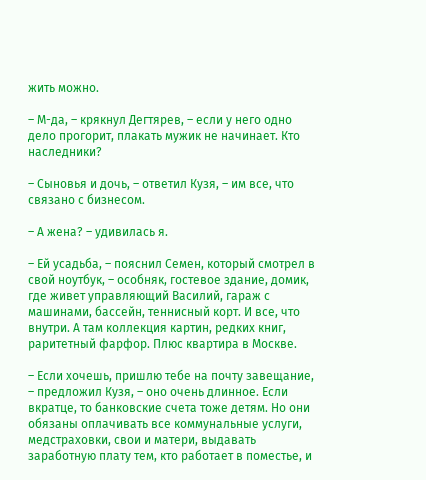жить можно.

– М-да, – крякнул Дегтярев, – если у него одно дело прогорит, плакать мужик не начинает. Кто наследники?

– Сыновья и дочь, – ответил Кузя, – им все, что связано с бизнесом.

– А жена? – удивилась я.

– Ей усадьба, – пояснил Семен, который смотрел в свой ноутбук, – особняк, гостевое здание, домик, где живет управляющий Василий, гараж с машинами, бассейн, теннисный корт. И все, что внутри. А там коллекция картин, редких книг, раритетный фарфор. Плюс квартира в Москве.

– Если хочешь, пришлю тебе на почту завещание, – предложил Кузя, – оно очень длинное. Если вкратце, то банковские счета тоже детям. Но они обязаны оплачивать все коммунальные услуги, медстраховки, свои и матери, выдавать заработную плату тем, кто работает в поместье, и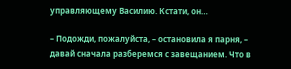управляющему Василию. Кстати, он…

– Подожди, пожалуйста, – остановила я парня, – давай сначала разберемся с завещанием. Что в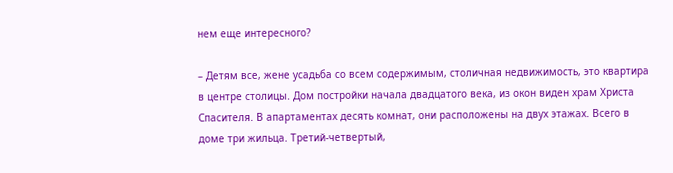нем еще интересного?

– Детям все, жене усадьба со всем содержимым, столичная недвижимость, это квартира в центре столицы. Дом постройки начала двадцатого века, из окон виден храм Христа Спасителя. В апартаментах десять комнат, они расположены на двух этажах. Всего в доме три жильца. Третий-четвертый,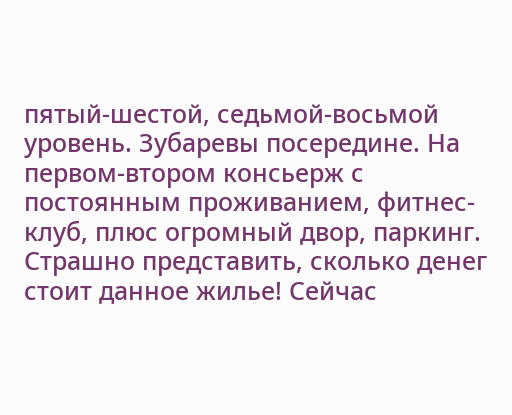пятый-шестой, седьмой-восьмой уровень. Зубаревы посередине. На первом-втором консьерж с постоянным проживанием, фитнес-клуб, плюс огромный двор, паркинг. Страшно представить, сколько денег стоит данное жилье! Сейчас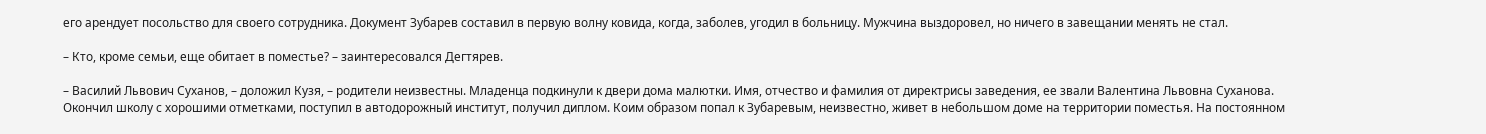его арендует посольство для своего сотрудника. Документ Зубарев составил в первую волну ковида, когда, заболев, угодил в больницу. Мужчина выздоровел, но ничего в завещании менять не стал.

– Кто, кроме семьи, еще обитает в поместье? – заинтересовался Дегтярев.

– Василий Львович Суханов, – доложил Кузя, – родители неизвестны. Младенца подкинули к двери дома малютки. Имя, отчество и фамилия от директрисы заведения, ее звали Валентина Львовна Суханова. Окончил школу с хорошими отметками, поступил в автодорожный институт, получил диплом. Коим образом попал к Зубаревым, неизвестно, живет в небольшом доме на территории поместья. На постоянном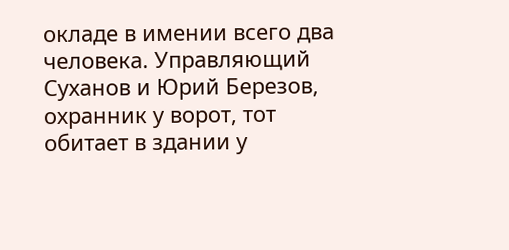окладе в имении всего два человека. Управляющий Суханов и Юрий Березов, охранник у ворот, тот обитает в здании у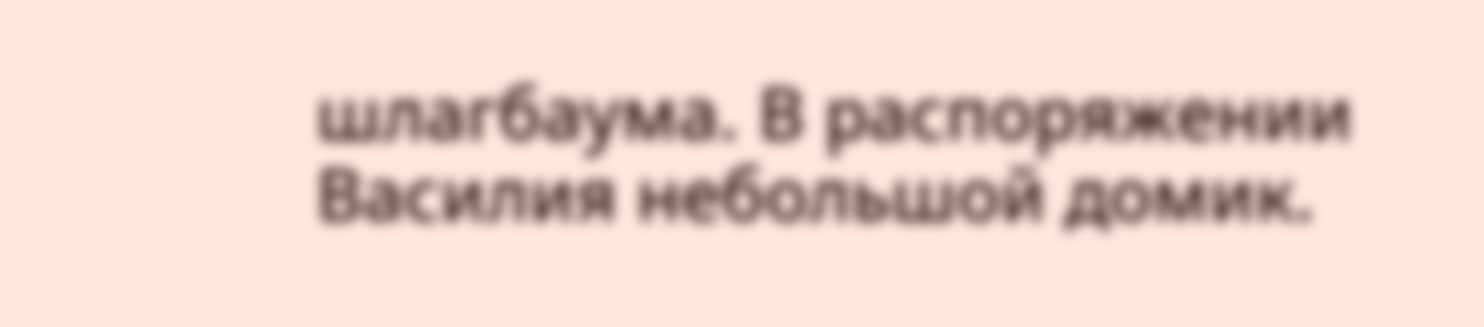шлагбаума. В распоряжении Василия небольшой домик.